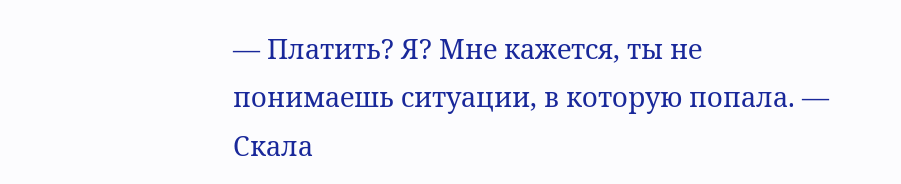— Платить? Я? Мне кажется, ты не понимаешь ситуации, в которую попала. — Скала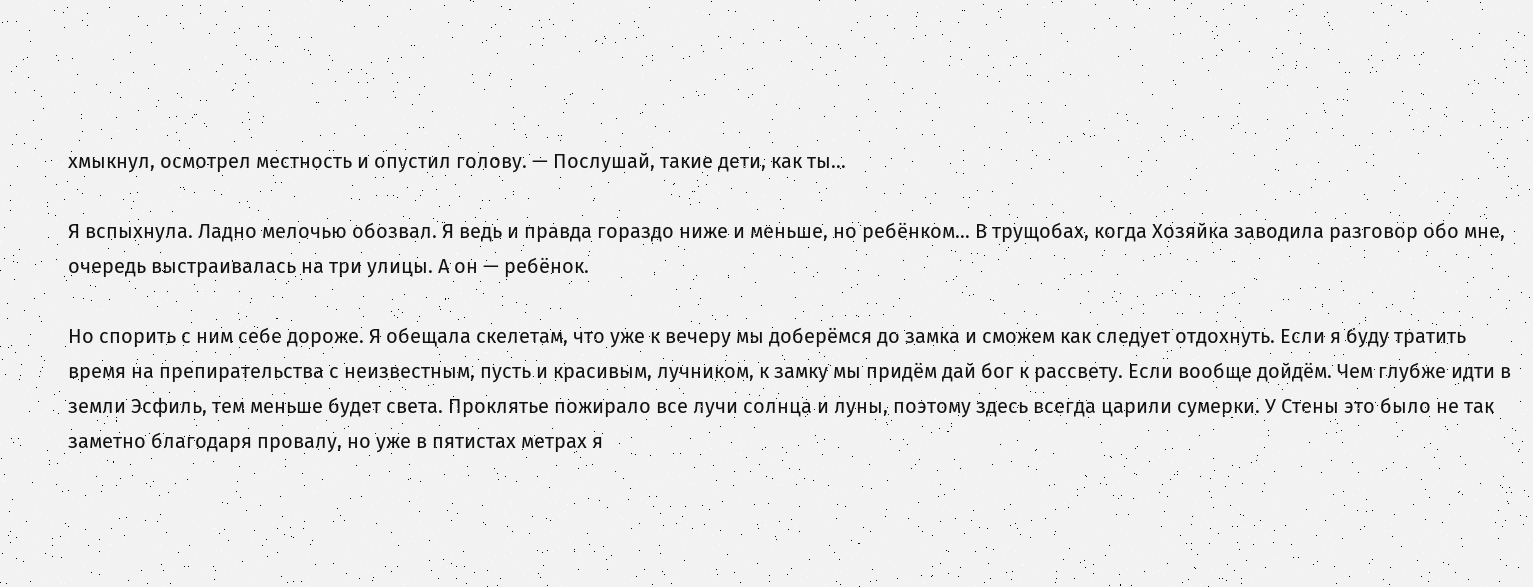хмыкнул, осмотрел местность и опустил голову. — Послушай, такие дети, как ты…

Я вспыхнула. Ладно мелочью обозвал. Я ведь и правда гораздо ниже и меньше, но ребёнком… В трущобах, когда Хозяйка заводила разговор обо мне, очередь выстраивалась на три улицы. А он — ребёнок.

Но спорить с ним себе дороже. Я обещала скелетам, что уже к вечеру мы доберёмся до замка и сможем как следует отдохнуть. Если я буду тратить время на препирательства с неизвестным, пусть и красивым, лучником, к замку мы придём дай бог к рассвету. Если вообще дойдём. Чем глубже идти в земли Эсфиль, тем меньше будет света. Проклятье пожирало все лучи солнца и луны, поэтому здесь всегда царили сумерки. У Стены это было не так заметно благодаря провалу, но уже в пятистах метрах я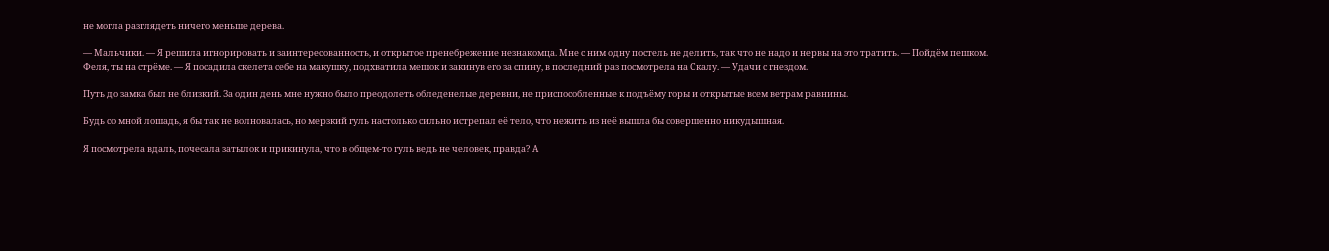не могла разглядеть ничего меньше дерева.

— Мальчики. — Я решила игнорировать и заинтересованность, и открытое пренебрежение незнакомца. Мне с ним одну постель не делить, так что не надо и нервы на это тратить. — Пойдём пешком. Феля, ты на стрёме. — Я посадила скелета себе на макушку, подхватила мешок и закинув его за спину, в последний раз посмотрела на Скалу. — Удачи с гнездом.

Путь до замка был не близкий. За один день мне нужно было преодолеть обледенелые деревни, не приспособленные к подъёму горы и открытые всем ветрам равнины.

Будь со мной лошадь, я бы так не волновалась, но мерзкий гуль настолько сильно истрепал её тело, что нежить из неё вышла бы совершенно никудышная.

Я посмотрела вдаль, почесала затылок и прикинула, что в общем-то гуль ведь не человек, правда? А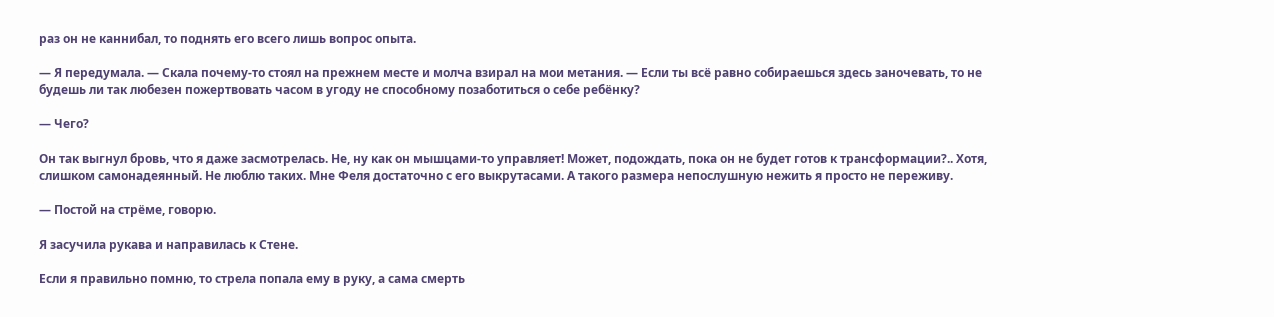раз он не каннибал, то поднять его всего лишь вопрос опыта.

— Я передумала. — Скала почему-то стоял на прежнем месте и молча взирал на мои метания. — Если ты всё равно собираешься здесь заночевать, то не будешь ли так любезен пожертвовать часом в угоду не способному позаботиться о себе ребёнку?

— Чего?

Он так выгнул бровь, что я даже засмотрелась. Не, ну как он мышцами-то управляет! Может, подождать, пока он не будет готов к трансформации?.. Хотя, слишком самонадеянный. Не люблю таких. Мне Феля достаточно с его выкрутасами. А такого размера непослушную нежить я просто не переживу.

— Постой на стрёме, говорю.

Я засучила рукава и направилась к Стене.

Если я правильно помню, то стрела попала ему в руку, а сама смерть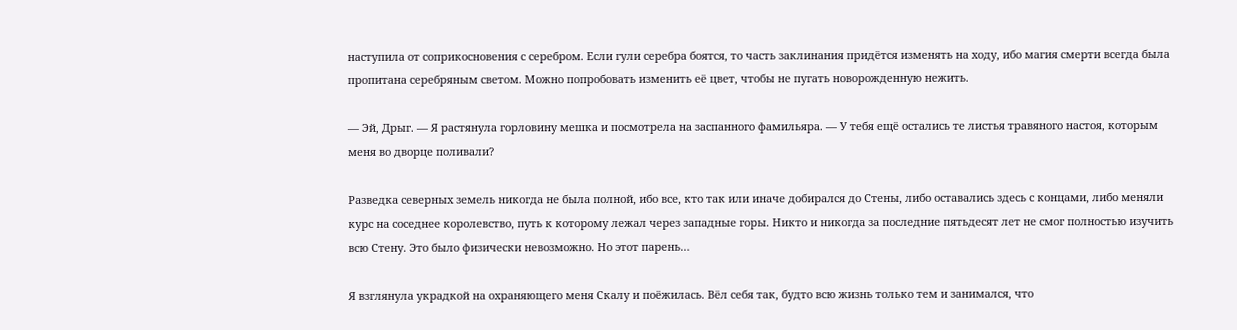наступила от соприкосновения с серебром. Если гули серебра боятся, то часть заклинания придётся изменять на ходу, ибо магия смерти всегда была пропитана серебряным светом. Можно попробовать изменить её цвет, чтобы не пугать новорожденную нежить.

— Эй, Дрыг. — Я растянула горловину мешка и посмотрела на заспанного фамильяра. — У тебя ещё остались те листья травяного настоя, которым меня во дворце поливали?

Разведка северных земель никогда не была полной, ибо все, кто так или иначе добирался до Стены, либо оставались здесь с концами, либо меняли курс на соседнее королевство, путь к которому лежал через западные горы. Никто и никогда за последние пятьдесят лет не смог полностью изучить всю Стену. Это было физически невозможно. Но этот парень…

Я взглянула украдкой на охраняющего меня Скалу и поёжилась. Вёл себя так, будто всю жизнь только тем и занимался, что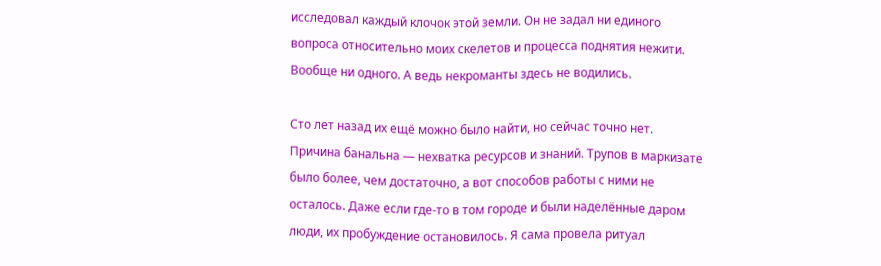исследовал каждый клочок этой земли. Он не задал ни единого вопроса относительно моих скелетов и процесса поднятия нежити. Вообще ни одного. А ведь некроманты здесь не водились.

Сто лет назад их ещё можно было найти, но сейчас точно нет. Причина банальна — нехватка ресурсов и знаний. Трупов в маркизате было более, чем достаточно, а вот способов работы с ними не осталось. Даже если где-то в том городе и были наделённые даром люди, их пробуждение остановилось. Я сама провела ритуал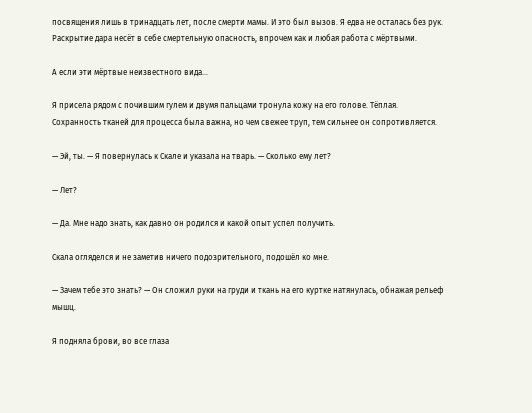посвящения лишь в тринадцать лет, после смерти мамы. И это был вызов. Я едва не осталась без рук. Раскрытие дара несёт в себе смертельную опасность, впрочем как и любая работа с мёртвыми.

А если эти мёртвые неизвестного вида…

Я присела рядом с почившим гулем и двумя пальцами тронула кожу на его голове. Тёплая. Сохранность тканей для процесса была важна, но чем свежее труп, тем сильнее он сопротивляется.

— Эй, ты. — Я повернулась к Скале и указала на тварь. — Сколько ему лет?

— Лет?

— Да. Мне надо знать, как давно он родился и какой опыт успел получить.

Скала огляделся и не заметив ничего подозрительного, подошёл ко мне.

— Зачем тебе это знать? — Он сложил руки на груди и ткань на его куртке натянулась, обнажая рельеф мышц.

Я подняла брови, во все глаза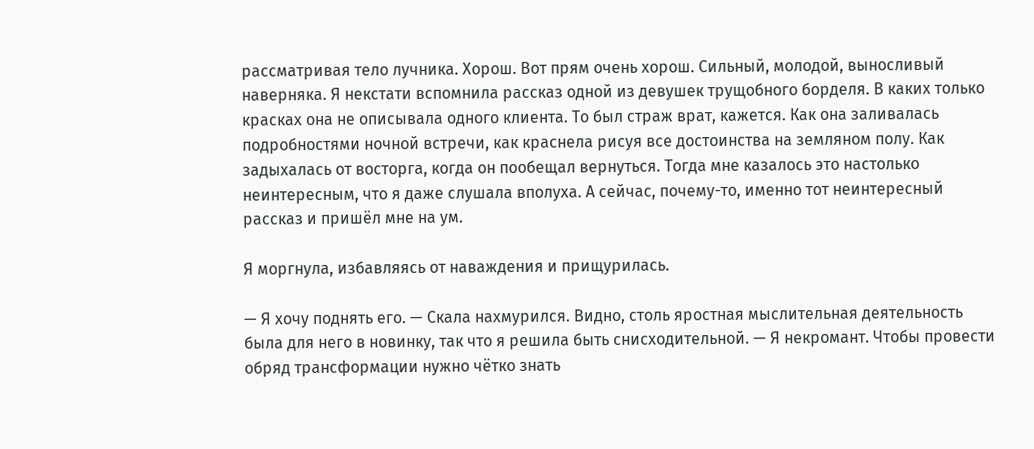рассматривая тело лучника. Хорош. Вот прям очень хорош. Сильный, молодой, выносливый наверняка. Я некстати вспомнила рассказ одной из девушек трущобного борделя. В каких только красках она не описывала одного клиента. То был страж врат, кажется. Как она заливалась подробностями ночной встречи, как краснела рисуя все достоинства на земляном полу. Как задыхалась от восторга, когда он пообещал вернуться. Тогда мне казалось это настолько неинтересным, что я даже слушала вполуха. А сейчас, почему-то, именно тот неинтересный рассказ и пришёл мне на ум.

Я моргнула, избавляясь от наваждения и прищурилась.

— Я хочу поднять его. — Скала нахмурился. Видно, столь яростная мыслительная деятельность была для него в новинку, так что я решила быть снисходительной. — Я некромант. Чтобы провести обряд трансформации нужно чётко знать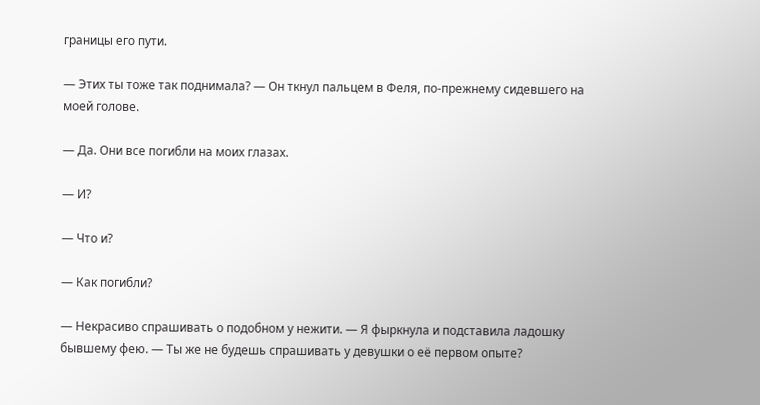границы его пути.

— Этих ты тоже так поднимала? — Он ткнул пальцем в Феля, по-прежнему сидевшего на моей голове.

— Да. Они все погибли на моих глазах.

— И?

— Что и?

— Как погибли?

— Некрасиво спрашивать о подобном у нежити. — Я фыркнула и подставила ладошку бывшему фею. — Ты же не будешь спрашивать у девушки о её первом опыте?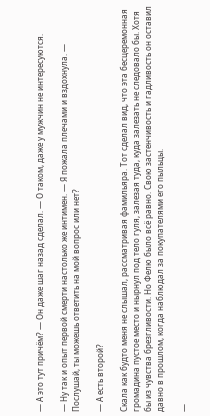— А это тут причём? — Он даже шаг назад сделал. — О таком, даже у мужчин не интересуются.

— Ну так и опыт первой смерти настолько же интимен. — Я пожала плечами и вздохнула. — Послушай, ты можешь ответить на мой вопрос или нет?

— А есть второй?

Скала как будто меня не слышал, рассматривая фамильяра. Тот сделал вид, что эта бесцеремонная громадина пустое место и нырнул под тело гуля, залезая туда, куда залезать не следовало бы. Хотя бы из чувства брезгливости. Но Фелю было всё равно. Свою застенчивость и гадливость он оставил давно в прошлом, когда наблюдал за покупателями его пыльцы.

—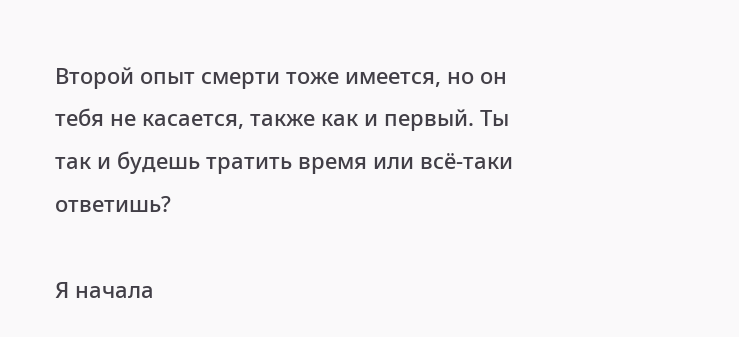Второй опыт смерти тоже имеется, но он тебя не касается, также как и первый. Ты так и будешь тратить время или всё-таки ответишь?

Я начала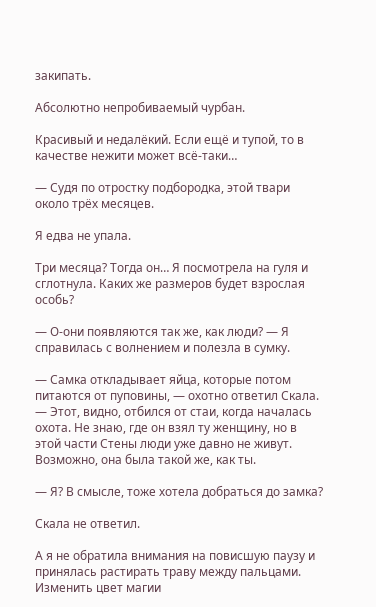закипать.

Абсолютно непробиваемый чурбан.

Красивый и недалёкий. Если ещё и тупой, то в качестве нежити может всё-таки…

— Судя по отростку подбородка, этой твари около трёх месяцев.

Я едва не упала.

Три месяца? Тогда он… Я посмотрела на гуля и сглотнула. Каких же размеров будет взрослая особь?

— О-они появляются так же, как люди? — Я справилась с волнением и полезла в сумку.

— Самка откладывает яйца, которые потом питаются от пуповины, — охотно ответил Скала. — Этот, видно, отбился от стаи, когда началась охота. Не знаю, где он взял ту женщину, но в этой части Стены люди уже давно не живут. Возможно, она была такой же, как ты.

— Я? В смысле, тоже хотела добраться до замка?

Скала не ответил.

А я не обратила внимания на повисшую паузу и принялась растирать траву между пальцами. Изменить цвет магии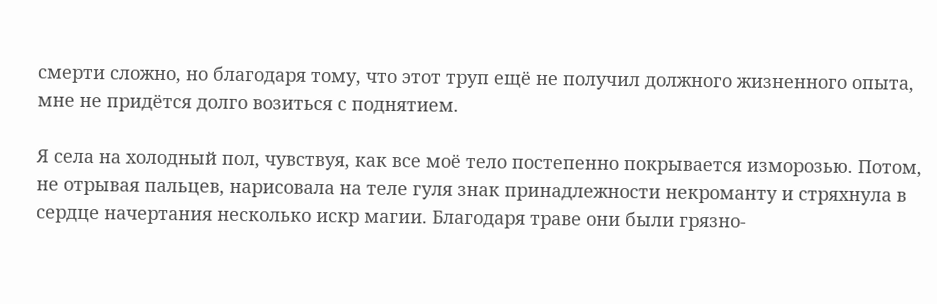смерти сложно, но благодаря тому, что этот труп ещё не получил должного жизненного опыта, мне не придётся долго возиться с поднятием.

Я села на холодный пол, чувствуя, как все моё тело постепенно покрывается изморозью. Потом, не отрывая пальцев, нарисовала на теле гуля знак принадлежности некроманту и стряхнула в сердце начертания несколько искр магии. Благодаря траве они были грязно-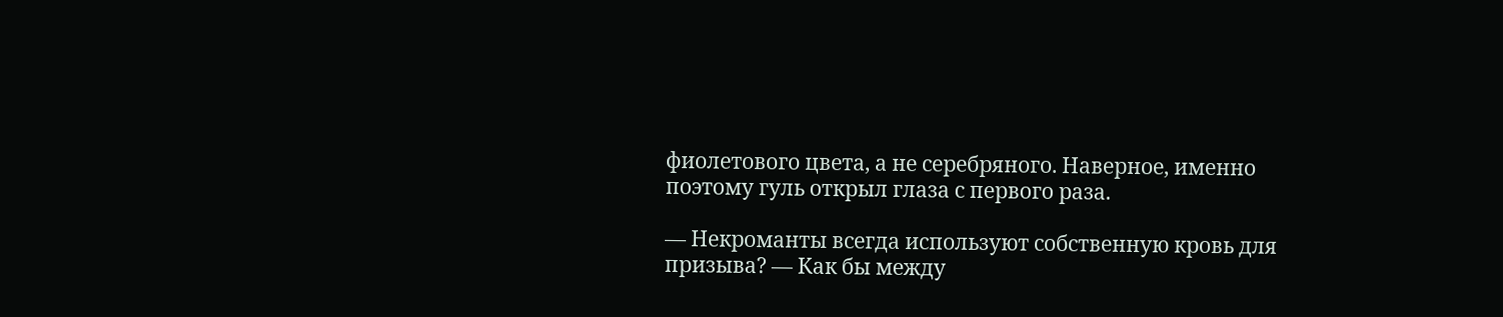фиолетового цвета, а не серебряного. Наверное, именно поэтому гуль открыл глаза с первого раза.

— Некроманты всегда используют собственную кровь для призыва? — Как бы между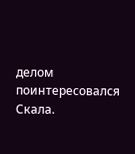делом поинтересовался Скала.